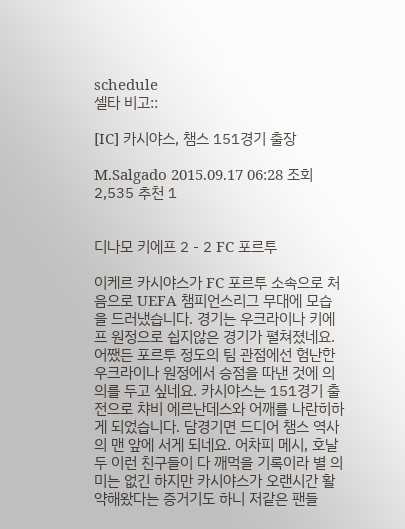schedule
셀타 비고::

[IC] 카시야스, 챔스 151경기 출장

M.Salgado 2015.09.17 06:28 조회 2,535 추천 1


디나모 키에프 2 - 2 FC 포르투

이케르 카시야스가 FC 포르투 소속으로 처음으로 UEFA 챔피언스리그 무대에 모습을 드러냈습니다. 경기는 우크라이나 키에프 원정으로 쉽지않은 경기가 펼쳐졌네요. 어쨌든 포르투 정도의 팀 관점에선 험난한 우크라이나 원정에서 승점을 따낸 것에 의의를 두고 싶네요. 카시야스는 151경기 출전으로 챠비 에르난데스와 어깨를 나란히하게 되었습니다. 담경기면 드디어 챔스 역사의 맨 앞에 서게 되네요. 어차피 메시, 호날두 이런 친구들이 다 깨먹을 기록이라 별 의미는 없긴 하지만 카시야스가 오랜시간 활약해왔다는 증거기도 하니 저같은 팬들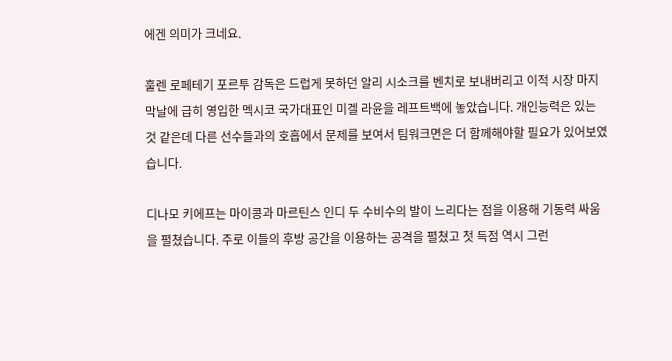에겐 의미가 크네요.

훌렌 로페테기 포르투 감독은 드럽게 못하던 알리 시소크를 벤치로 보내버리고 이적 시장 마지막날에 급히 영입한 멕시코 국가대표인 미겔 라윤을 레프트백에 놓았습니다. 개인능력은 있는 것 같은데 다른 선수들과의 호흡에서 문제를 보여서 팀워크면은 더 함께해야할 필요가 있어보였습니다.

디나모 키에프는 마이콩과 마르틴스 인디 두 수비수의 발이 느리다는 점을 이용해 기동력 싸움을 펼쳤습니다. 주로 이들의 후방 공간을 이용하는 공격을 펼쳤고 첫 득점 역시 그런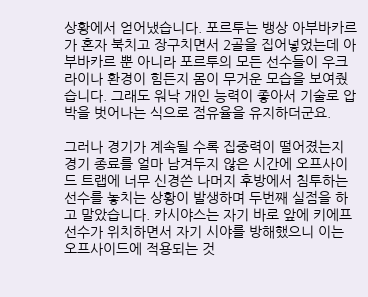상황에서 얻어냈습니다. 포르투는 뱅상 아부바카르가 혼자 북치고 장구치면서 2골을 집어넣었는데 아부바카르 뿐 아니라 포르투의 모든 선수들이 우크라이나 환경이 힘든지 몸이 무거운 모습을 보여줬습니다. 그래도 워낙 개인 능력이 좋아서 기술로 압박을 벗어나는 식으로 점유율을 유지하더군요.

그러나 경기가 계속될 수록 집중력이 떨어졌는지 경기 종료를 얼마 남겨두지 않은 시간에 오프사이드 트랩에 너무 신경쓴 나머지 후방에서 침투하는 선수를 놓치는 상황이 발생하며 두번째 실점을 하고 말았습니다. 카시야스는 자기 바로 앞에 키에프 선수가 위치하면서 자기 시야를 방해했으니 이는 오프사이드에 적용되는 것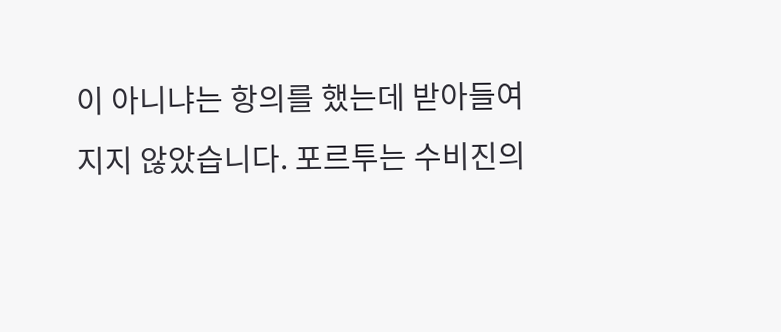이 아니냐는 항의를 했는데 받아들여지지 않았습니다. 포르투는 수비진의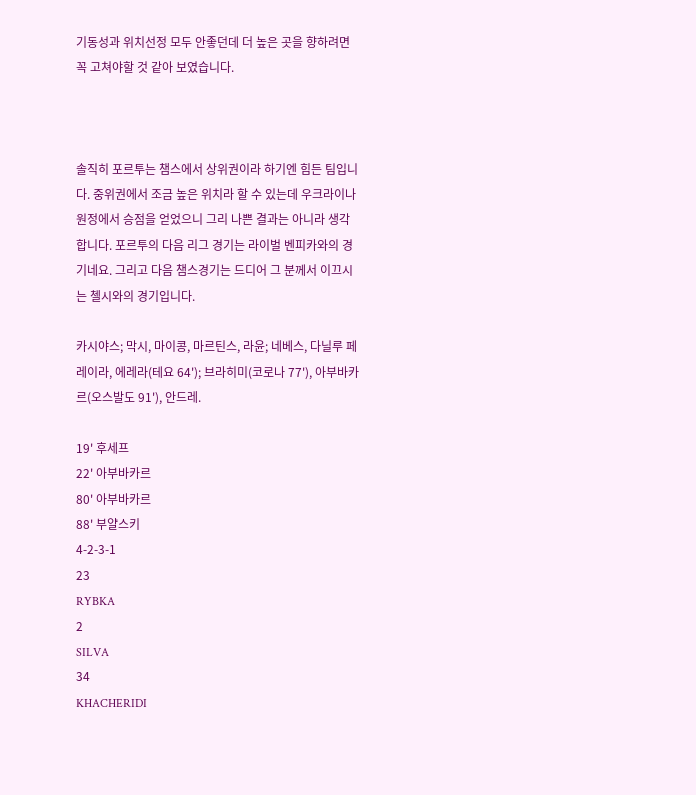기동성과 위치선정 모두 안좋던데 더 높은 곳을 향하려면 꼭 고쳐야할 것 같아 보였습니다.



솔직히 포르투는 챔스에서 상위권이라 하기엔 힘든 팀입니다. 중위권에서 조금 높은 위치라 할 수 있는데 우크라이나 원정에서 승점을 얻었으니 그리 나쁜 결과는 아니라 생각합니다. 포르투의 다음 리그 경기는 라이벌 벤피카와의 경기네요. 그리고 다음 챔스경기는 드디어 그 분께서 이끄시는 첼시와의 경기입니다.

카시야스; 막시, 마이콩, 마르틴스, 라윤; 네베스, 다닐루 페레이라, 에레라(테요 64'); 브라히미(코로나 77'), 아부바카르(오스발도 91'), 안드레.

19' 후세프
22' 아부바카르
80' 아부바카르
88' 부얄스키
4-2-3-1
23
RYBKA
2
SILVA
34
KHACHERIDI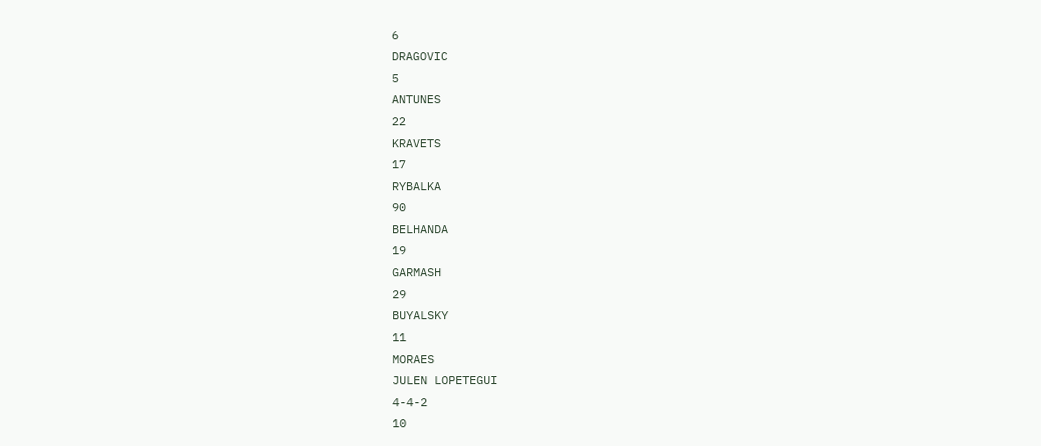6
DRAGOVIC
5
ANTUNES
22
KRAVETS
17
RYBALKA
90
BELHANDA
19
GARMASH
29
BUYALSKY
11
MORAES
JULEN LOPETEGUI
4-4-2
10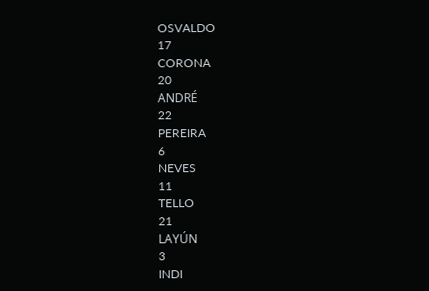OSVALDO
17
CORONA
20
ANDRÉ
22
PEREIRA
6
NEVES
11
TELLO
21
LAYÚN
3
INDI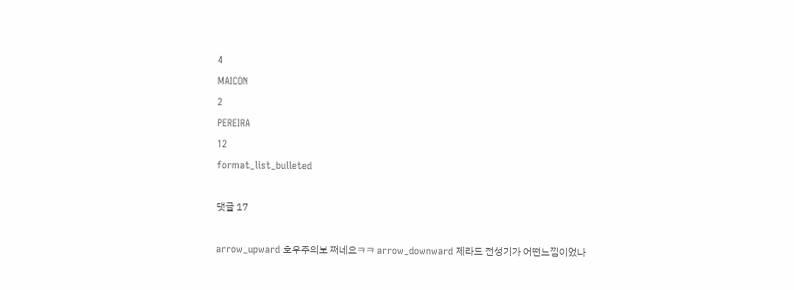4
MAICON
2
PEREIRA
12
format_list_bulleted

댓글 17

arrow_upward 호우주의보 쩌네요ㅋㅋ arrow_downward 제라드 전성기가 어떤느낌이었나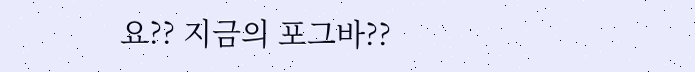요?? 지금의 포그바??